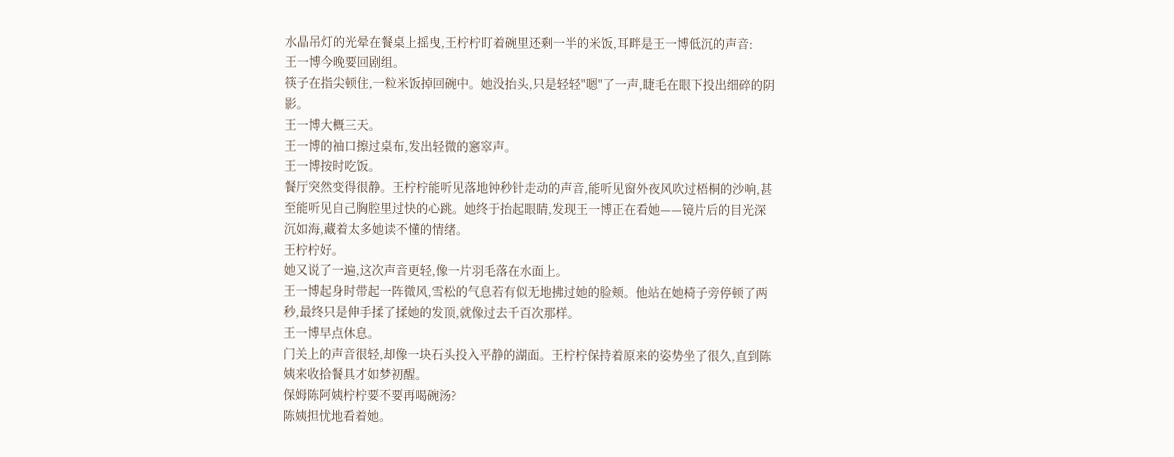水晶吊灯的光晕在餐桌上摇曳,王柠柠盯着碗里还剩一半的米饭,耳畔是王一博低沉的声音:
王一博今晚要回剧组。
筷子在指尖顿住,一粒米饭掉回碗中。她没抬头,只是轻轻"嗯"了一声,睫毛在眼下投出细碎的阴影。
王一博大概三天。
王一博的袖口擦过桌布,发出轻微的窸窣声。
王一博按时吃饭。
餐厅突然变得很静。王柠柠能听见落地钟秒针走动的声音,能听见窗外夜风吹过梧桐的沙响,甚至能听见自己胸腔里过快的心跳。她终于抬起眼睛,发现王一博正在看她——镜片后的目光深沉如海,藏着太多她读不懂的情绪。
王柠柠好。
她又说了一遍,这次声音更轻,像一片羽毛落在水面上。
王一博起身时带起一阵微风,雪松的气息若有似无地拂过她的脸颊。他站在她椅子旁停顿了两秒,最终只是伸手揉了揉她的发顶,就像过去千百次那样。
王一博早点休息。
门关上的声音很轻,却像一块石头投入平静的湖面。王柠柠保持着原来的姿势坐了很久,直到陈姨来收拾餐具才如梦初醒。
保姆陈阿姨柠柠要不要再喝碗汤?
陈姨担忧地看着她。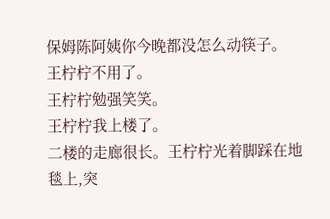保姆陈阿姨你今晚都没怎么动筷子。
王柠柠不用了。
王柠柠勉强笑笑。
王柠柠我上楼了。
二楼的走廊很长。王柠柠光着脚踩在地毯上,突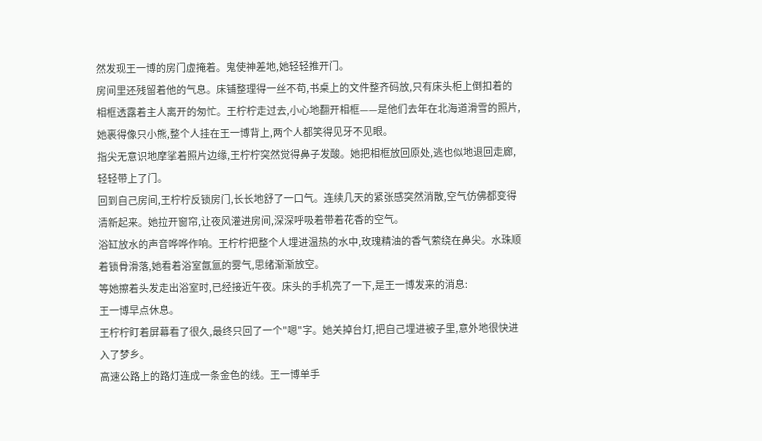然发现王一博的房门虚掩着。鬼使神差地,她轻轻推开门。
房间里还残留着他的气息。床铺整理得一丝不苟,书桌上的文件整齐码放,只有床头柜上倒扣着的相框透露着主人离开的匆忙。王柠柠走过去,小心地翻开相框——是他们去年在北海道滑雪的照片,她裹得像只小熊,整个人挂在王一博背上,两个人都笑得见牙不见眼。
指尖无意识地摩挲着照片边缘,王柠柠突然觉得鼻子发酸。她把相框放回原处,逃也似地退回走廊,轻轻带上了门。
回到自己房间,王柠柠反锁房门,长长地舒了一口气。连续几天的紧张感突然消散,空气仿佛都变得清新起来。她拉开窗帘,让夜风灌进房间,深深呼吸着带着花香的空气。
浴缸放水的声音哗哗作响。王柠柠把整个人埋进温热的水中,玫瑰精油的香气萦绕在鼻尖。水珠顺着锁骨滑落,她看着浴室氤氲的雾气,思绪渐渐放空。
等她擦着头发走出浴室时,已经接近午夜。床头的手机亮了一下,是王一博发来的消息:
王一博早点休息。
王柠柠盯着屏幕看了很久,最终只回了一个"嗯"字。她关掉台灯,把自己埋进被子里,意外地很快进入了梦乡。
高速公路上的路灯连成一条金色的线。王一博单手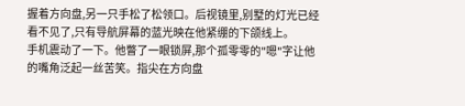握着方向盘,另一只手松了松领口。后视镜里,别墅的灯光已经看不见了,只有导航屏幕的蓝光映在他紧绷的下颌线上。
手机震动了一下。他瞥了一眼锁屏,那个孤零零的"嗯"字让他的嘴角泛起一丝苦笑。指尖在方向盘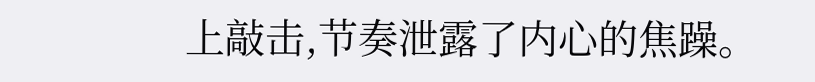上敲击,节奏泄露了内心的焦躁。